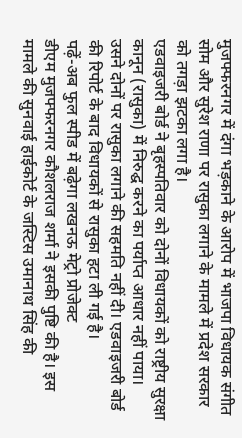मुजफ्फरनगर में दंगा भड़काने के आरोप में भाजपा विधायक संगीत सोम और सुरेश राणा पर रासुका लगाने के मामले में प्रदेश सरकार को तगड़ा झटका लगा है।
एडवाइजरी बोर्ड ने बृहस्पतिवार को दोनों विधायकों को राष्ट्रीय सुरक्षा कानून (रासुका) में निरुद्घ करने का पर्याप्त आधार नहीं पाया।
उसने दोनों पर रासुका लगाने की सहमति नहीं दी। एडवाइजरी बोर्ड की रिपोर्ट के बाद विधायकों से रासुका हटा ली गई है।
पढ़ें-अब फुल स्पीड में बढ़ेगा लखनऊ मेट्रो प्रोजेक्ट
डीएम मुजफ्फरनगर कौशलराज शर्मा ने इसकी पुष्टि की है। इस मामले की सुनवाई हाईकोर्ट के जस्टिस उमानाथ सिंह की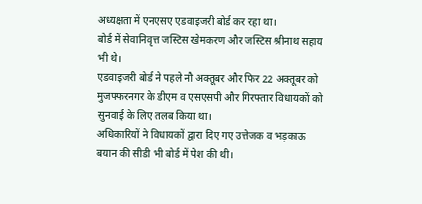अध्यक्षता में एनएसए एडवाइजरी बोर्ड कर रहा था।
बोर्ड में सेवानिवृत्त जस्टिस खेमकरण और जस्टिस श्रीनाथ सहाय भी थे।
एडवाइजरी बोर्ड ने पहले नौ अक्तूबर और फिर 22 अक्तूबर को मुजफ्फरनगर के डीएम व एसएसपी और गिरफ्तार विधायकों को सुनवाई के लिए तलब किया था।
अधिकारियों ने विधायकों द्वारा दिए गए उत्तेजक व भड़काऊ बयान की सीडी भी बोर्ड में पेश की थी।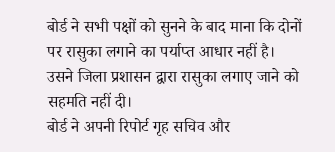बोर्ड ने सभी पक्षों को सुनने के बाद माना कि दोनों पर रासुका लगाने का पर्याप्त आधार नहीं है। उसने जिला प्रशासन द्वारा रासुका लगाए जाने को सहमति नहीं दी।
बोर्ड ने अपनी रिपोर्ट गृह सचिव और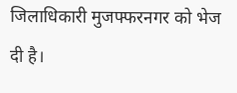जिलाधिकारी मुजफ्फरनगर को भेज दी है।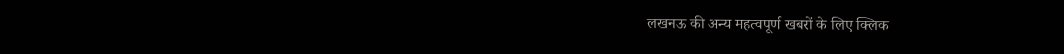लखनऊ की अन्य महत्वपूर्ण खबरों के लिए क्लिक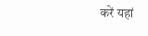करें यहां